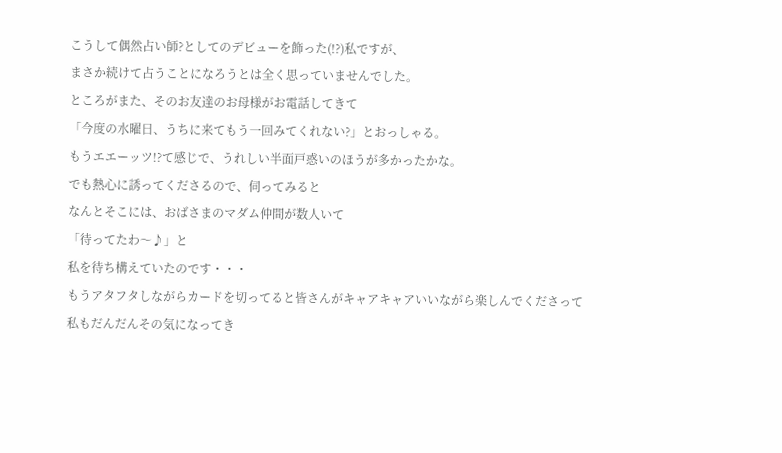こうして偶然占い師?としてのデビューを飾った(!?)私ですが、
まさか続けて占うことになろうとは全く思っていませんでした。
ところがまた、そのお友達のお母様がお電話してきて
「今度の水曜日、うちに来てもう一回みてくれない?」とおっしゃる。
もうエエーッツ!?て感じで、うれしい半面戸惑いのほうが多かったかな。
でも熱心に誘ってくださるので、伺ってみると
なんとそこには、おばさまのマダム仲間が数人いて
「待ってたわ〜♪」と
私を待ち構えていたのです・・・
もうアタフタしながらカードを切ってると皆さんがキャアキャアいいながら楽しんでくださって
私もだんだんその気になってき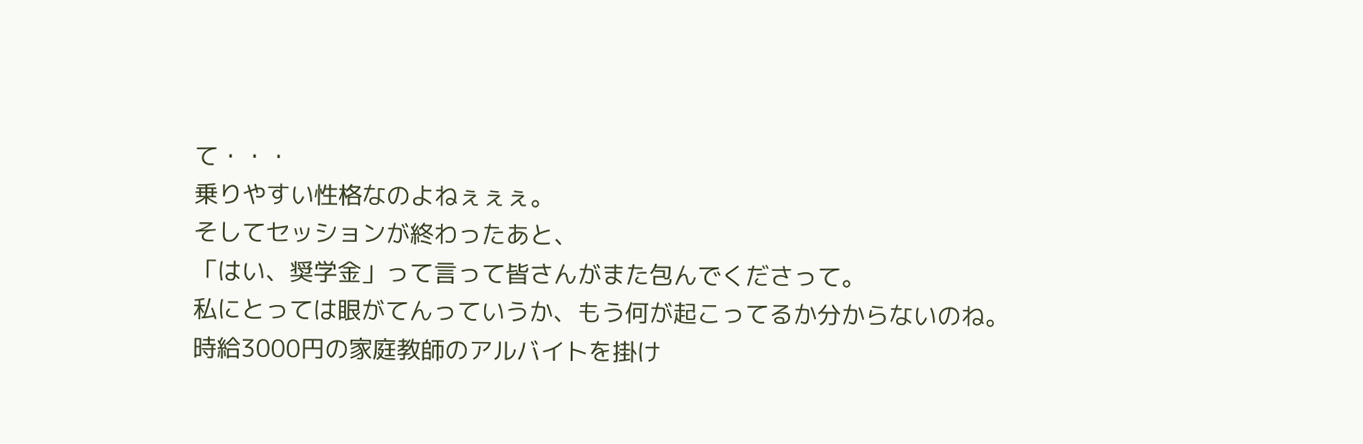て・・・
乗りやすい性格なのよねぇぇぇ。
そしてセッションが終わったあと、
「はい、奨学金」って言って皆さんがまた包んでくださって。
私にとっては眼がてんっていうか、もう何が起こってるか分からないのね。
時給3000円の家庭教師のアルバイトを掛け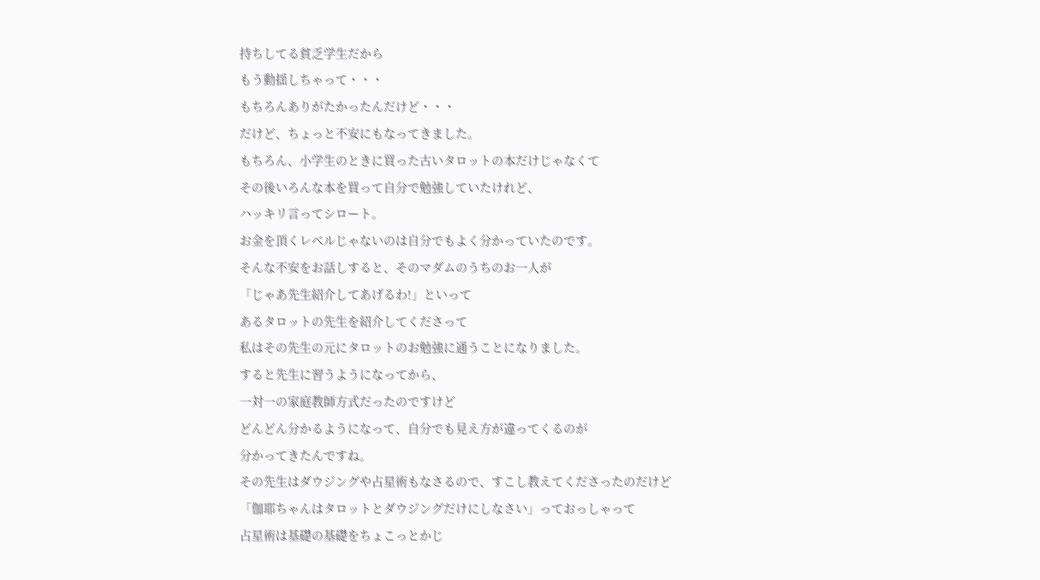持ちしてる貧乏学生だから
もう動揺しちゃって・・・
もちろんありがたかったんだけど・・・
だけど、ちょっと不安にもなってきました。
もちろん、小学生のときに買った古いタロットの本だけじゃなくて
その後いろんな本を買って自分で勉強していたけれど、
ハッキリ言ってシロート。
お金を頂くレベルじゃないのは自分でもよく分かっていたのです。
そんな不安をお話しすると、そのマダムのうちのお一人が
「じゃあ先生紹介してあげるわ!」といって
あるタロットの先生を紹介してくださって
私はその先生の元にタロットのお勉強に通うことになりました。
すると先生に習うようになってから、
一対一の家庭教師方式だったのですけど
どんどん分かるようになって、自分でも見え方が違ってくるのが
分かってきたんですね。
その先生はダウジングや占星術もなさるので、すこし教えてくださったのだけど
「伽耶ちゃんはタロットとダウジングだけにしなさい」っておっしゃって
占星術は基礎の基礎をちょこっとかじ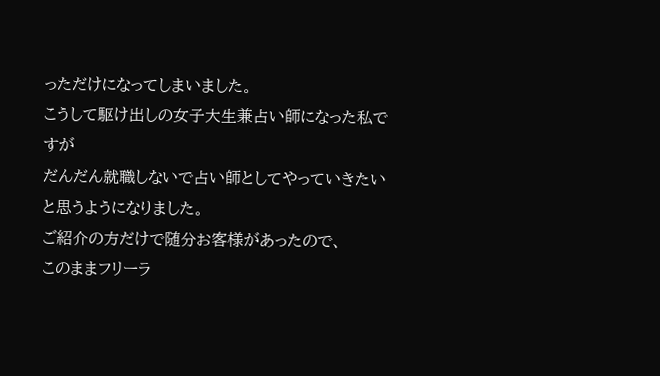っただけになってしまいました。
こうして駆け出しの女子大生兼占い師になった私ですが
だんだん就職しないで占い師としてやっていきたいと思うようになりました。
ご紹介の方だけで随分お客様があったので、
このままフリーラ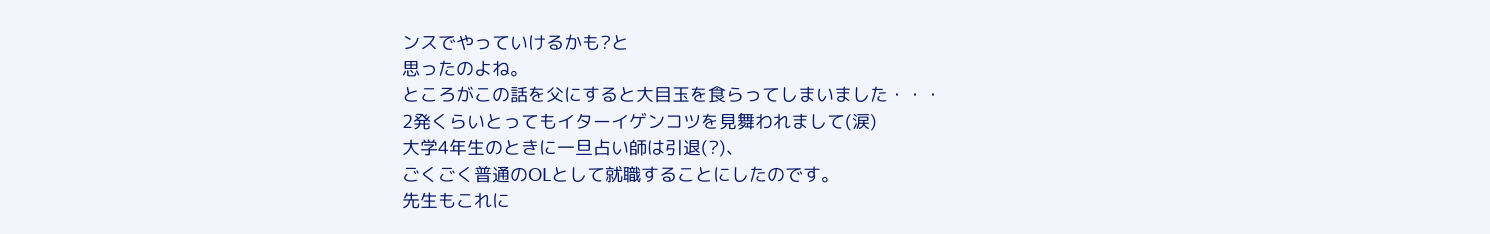ンスでやっていけるかも?と
思ったのよね。
ところがこの話を父にすると大目玉を食らってしまいました・・・
2発くらいとってもイターイゲンコツを見舞われまして(涙)
大学4年生のときに一旦占い師は引退(?)、
ごくごく普通のOLとして就職することにしたのです。
先生もこれに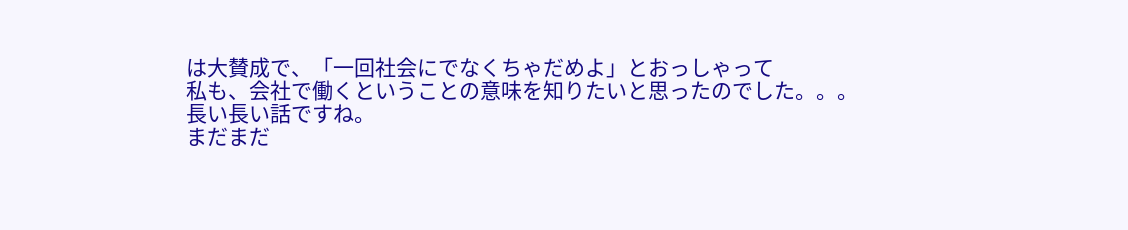は大賛成で、「一回社会にでなくちゃだめよ」とおっしゃって
私も、会社で働くということの意味を知りたいと思ったのでした。。。
長い長い話ですね。
まだまだ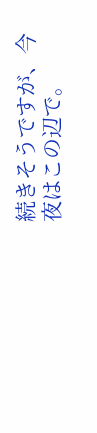続きそうですが、今夜はこの辺で。